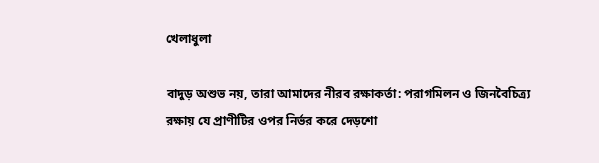খেলাধুলা

বাদুড় অশুভ নয়, তারা আমাদের নীরব রক্ষাকর্তা: পরাগমিলন ও জিনবৈচিত্র্য রক্ষায় যে প্রাণীটির ওপর নির্ভর করে দেড়শো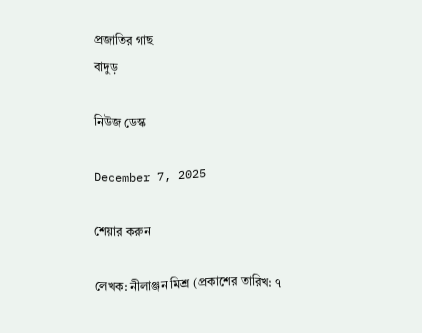প্রজাতির গাছ
বাদুড়

নিউজ ডেস্ক

December 7, 2025

শেয়ার করুন

লেখক: নীলাঞ্জন মিশ্র (প্রকাশের তারিখ: ৭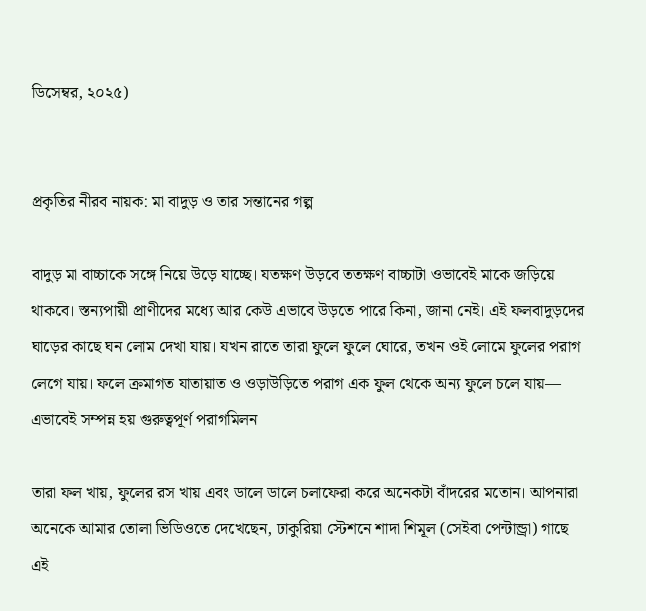ডিসেম্বর, ২০২৫)


প্রকৃতির নীরব নায়ক: মা বাদুড় ও তার সন্তানের গল্প

বাদুড় মা বাচ্চাকে সঙ্গে নিয়ে উড়ে যাচ্ছে। যতক্ষণ উড়বে ততক্ষণ বাচ্চাটা ওভাবেই মাকে জড়িয়ে থাকবে। স্তন্যপায়ী প্রাণীদের মধ্যে আর কেউ এভাবে উড়তে পারে কিনা, জানা নেই। এই ফলবাদুড়দের ঘাড়ের কাছে ঘন লোম দেখা যায়। যখন রাতে তারা ফুলে ফুলে ঘোরে, তখন ওই লোমে ফুলের পরাগ লেগে যায়। ফলে ক্রমাগত যাতায়াত ও ওড়াউড়িতে পরাগ এক ফুল থেকে অন্য ফুলে চলে যায়— এভাবেই সম্পন্ন হয় গুরুত্বপূর্ণ পরাগমিলন

তারা ফল খায়, ফুলের রস খায় এবং ডালে ডালে চলাফেরা করে অনেকটা বাঁদরের মতোন। আপনারা অনেকে আমার তোলা ভিডিওতে দেখেছেন, ঢাকুরিয়া স্টেশনে শাদা শিমূল (সেইবা পেন্টান্ড্রা) গাছে এই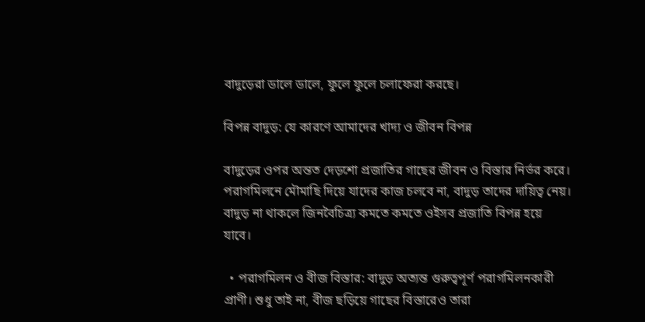বাদুড়েরা ডালে ডালে, ফুলে ফুলে চলাফেরা করছে।

বিপন্ন বাদুড়: যে কারণে আমাদের খাদ্য ও জীবন বিপন্ন

বাদুড়ের ওপর অন্তত দেড়শো প্রজাতির গাছের জীবন ও বিস্তার নির্ভর করে। পরাগমিলনে মৌমাছি দিয়ে যাদের কাজ চলবে না, বাদুড় তাদের দায়িত্ব নেয়। বাদুড় না থাকলে জিনবৈচিত্র‍্য কমতে কমতে ওইসব প্রজাতি বিপন্ন হয়ে যাবে।

  • পরাগমিলন ও বীজ বিস্তার: বাদুড় অত্যন্ত গুরুত্বপূর্ণ পরাগমিলনকারী প্রাণী। শুধু তাই না, বীজ ছড়িয়ে গাছের বিস্তারেও তারা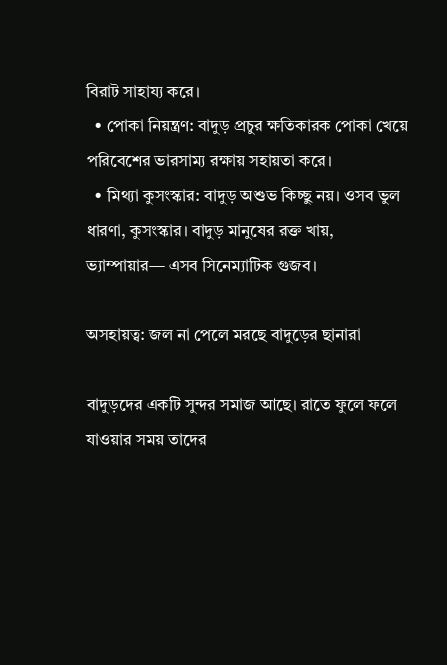বিরাট সাহায্য করে।
  • পোকা নিয়ন্ত্রণ: বাদুড় প্রচুর ক্ষতিকারক পোকা খেয়ে পরিবেশের ভারসাম্য রক্ষায় সহায়তা করে।
  • মিথ্যা কুসংস্কার: বাদুড় অশুভ কিচ্ছু নয়। ওসব ভুল ধারণা, কুসংস্কার। বাদুড় মানুষের রক্ত খায়, ভ্যাম্পায়ার— এসব সিনেম্যাটিক গুজব।

অসহায়ত্ব: জল না পেলে মরছে বাদুড়ের ছানারা

বাদুড়দের একটি সুন্দর সমাজ আছে। রাতে ফুলে ফলে যাওয়ার সময় তাদের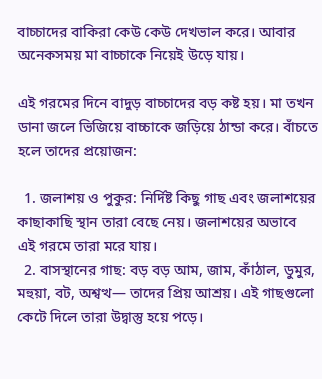বাচ্চাদের বাকিরা কেউ কেউ দেখভাল করে। আবার অনেকসময় মা বাচ্চাকে নিয়েই উড়ে যায়।

এই গরমের দিনে বাদুড় বাচ্চাদের বড় কষ্ট হয়। মা তখন ডানা জলে ভিজিয়ে বাচ্চাকে জড়িয়ে ঠান্ডা করে। বাঁচতে হলে তাদের প্রয়োজন:

  1. জলাশয় ও পুকুর: নির্দিষ্ট কিছু গাছ এবং জলাশয়ের কাছাকাছি স্থান তারা বেছে নেয়। জলাশয়ের অভাবে এই গরমে তারা মরে যায়।
  2. বাসস্থানের গাছ: বড় বড় আম, জাম, কাঁঠাল, ডুমুর, মহুয়া, বট, অশ্বত্থ— তাদের প্রিয় আশ্রয়। এই গাছগুলো কেটে দিলে তারা উদ্বাস্তু হয়ে পড়ে।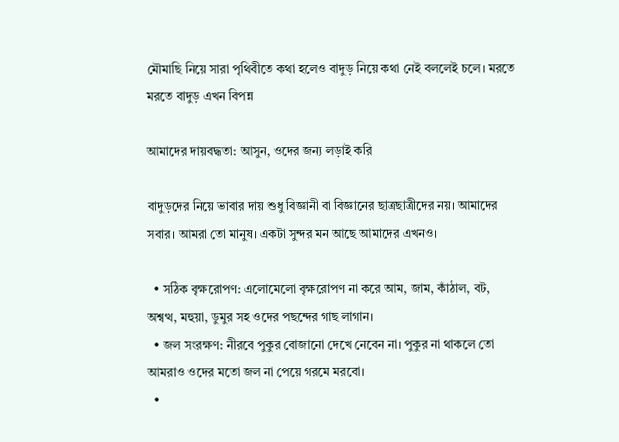মৌমাছি নিয়ে সারা পৃথিবীতে কথা হলেও বাদুড় নিয়ে কথা নেই বললেই চলে। মরতে মরতে বাদুড় এখন বিপন্ন

আমাদের দায়বদ্ধতা: আসুন, ওদের জন্য লড়াই করি

বাদুড়দের নিয়ে ভাবার দায় শুধু বিজ্ঞানী বা বিজ্ঞানের ছাত্রছাত্রীদের নয়। আমাদের সবার। আমরা তো মানুষ। একটা সুন্দর মন আছে আমাদের এখনও।

  • সঠিক বৃক্ষরোপণ: এলোমেলো বৃক্ষরোপণ না করে আম, জাম, কাঁঠাল, বট, অশ্বত্থ, মহুয়া, ডুমুর সহ ওদের পছন্দের গাছ লাগান।
  • জল সংরক্ষণ: নীরবে পুকুর বোজানো দেখে নেবেন না। পুকুর না থাকলে তো আমরাও ওদের মতো জল না পেয়ে গরমে মরবো।
  •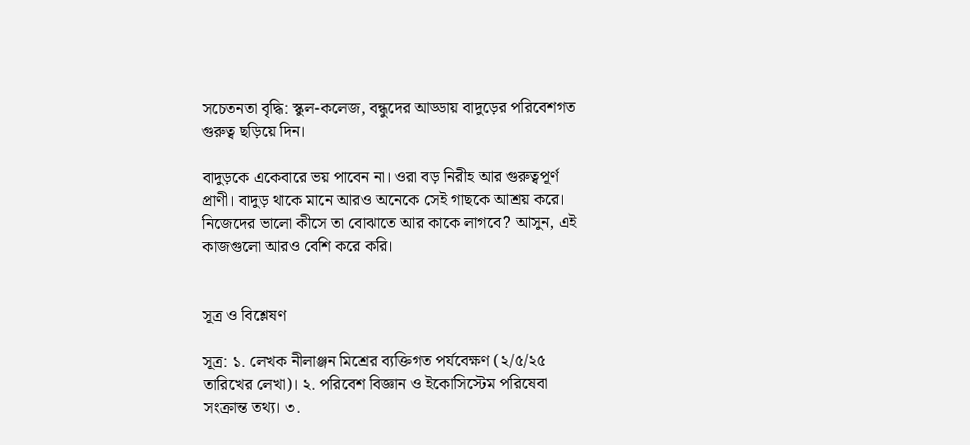সচেতনতা বৃদ্ধি: স্কুল-কলেজ, বন্ধুদের আড্ডায় বাদুড়ের পরিবেশগত গুরুত্ব ছড়িয়ে দিন।

বাদুড়কে একেবারে ভয় পাবেন না। ওরা বড় নিরীহ আর গুরুত্বপূর্ণ প্রাণী। বাদুড় থাকে মানে আরও অনেকে সেই গাছকে আশ্রয় করে। নিজেদের ভালো কীসে তা বোঝাতে আর কাকে লাগবে? আসুন, এই কাজগুলো আরও বেশি করে করি।


সূত্র ও বিশ্লেষণ

সূত্র: ১. লেখক নীলাঞ্জন মিশ্রের ব্যক্তিগত পর্যবেক্ষণ (২/৫/২৫ তারিখের লেখা)। ২. পরিবেশ বিজ্ঞান ও ইকোসিস্টেম পরিষেবা সংক্রান্ত তথ্য। ৩.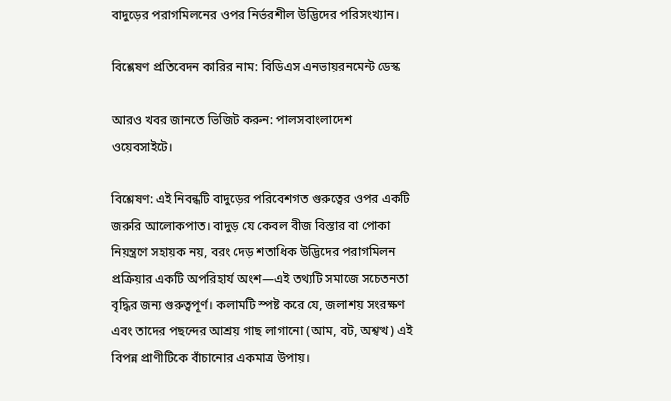বাদুড়ের পরাগমিলনের ওপর নির্ভরশীল উদ্ভিদের পরিসংখ্যান।

বিশ্লেষণ প্রতিবেদন কারির নাম: বিডিএস এনভায়রনমেন্ট ডেস্ক

আরও খবর জানতে ভিজিট করুন: পালসবাংলাদেশ ওয়েবসাইটে।

বিশ্লেষণ: এই নিবন্ধটি বাদুড়ের পরিবেশগত গুরুত্বের ওপর একটি জরুরি আলোকপাত। বাদুড় যে কেবল বীজ বিস্তার বা পোকা নিয়ন্ত্রণে সহায়ক নয়, বরং দেড় শতাধিক উদ্ভিদের পরাগমিলন প্রক্রিয়ার একটি অপরিহার্য অংশ—এই তথ্যটি সমাজে সচেতনতা বৃদ্ধির জন্য গুরুত্বপূর্ণ। কলামটি স্পষ্ট করে যে, জলাশয় সংরক্ষণ এবং তাদের পছন্দের আশ্রয় গাছ লাগানো (আম, বট, অশ্বত্থ) এই বিপন্ন প্রাণীটিকে বাঁচানোর একমাত্র উপায়।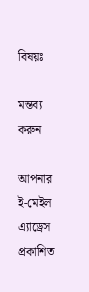বিষয়ঃ

মন্তব্য করুন

আপনার ই-মেইল এ্যাড্রেস প্রকাশিত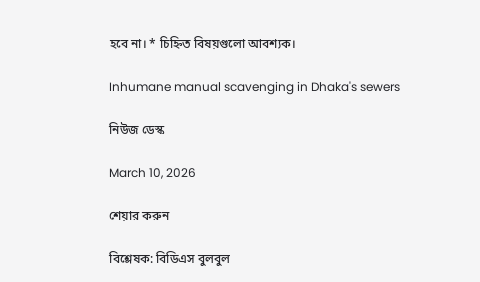হবে না। * চিহ্নিত বিষয়গুলো আবশ্যক।

Inhumane manual scavenging in Dhaka's sewers

নিউজ ডেস্ক

March 10, 2026

শেয়ার করুন

বিশ্লেষক: বিডিএস বুলবুল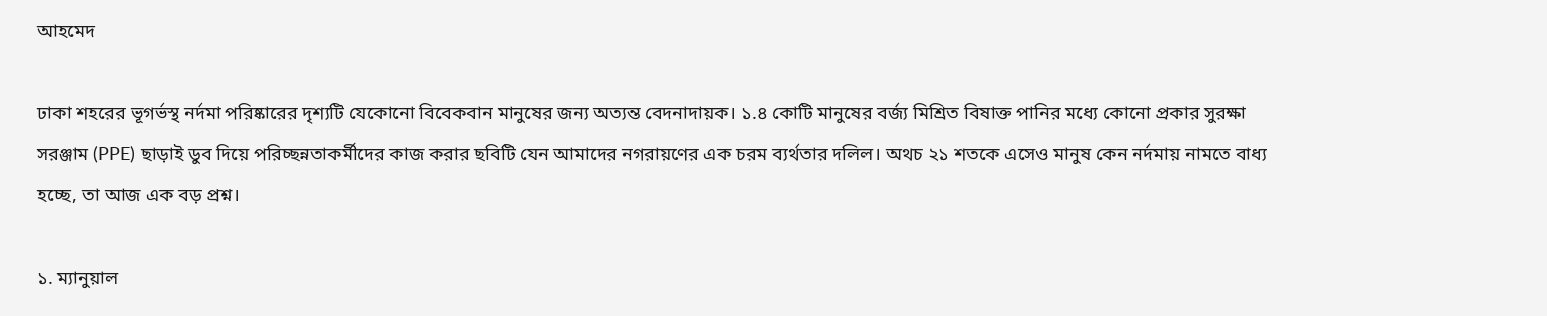আহমেদ

ঢাকা শহরের ভূগর্ভস্থ নর্দমা পরিষ্কারের দৃশ্যটি যেকোনো বিবেকবান মানুষের জন্য অত্যন্ত বেদনাদায়ক। ১.৪ কোটি মানুষের বর্জ্য মিশ্রিত বিষাক্ত পানির মধ্যে কোনো প্রকার সুরক্ষা সরঞ্জাম (PPE) ছাড়াই ডুব দিয়ে পরিচ্ছন্নতাকর্মীদের কাজ করার ছবিটি যেন আমাদের নগরায়ণের এক চরম ব্যর্থতার দলিল। অথচ ২১ শতকে এসেও মানুষ কেন নর্দমায় নামতে বাধ্য হচ্ছে, তা আজ এক বড় প্রশ্ন।

১. ম্যানুয়াল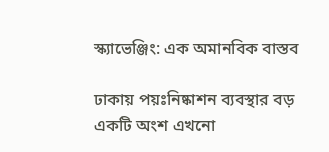স্ক্যাভেঞ্জিং: এক অমানবিক বাস্তব

ঢাকায় পয়ঃনিষ্কাশন ব্যবস্থার বড় একটি অংশ এখনো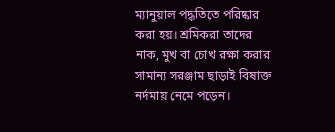ম্যানুয়াল পদ্ধতিতে পরিষ্কার করা হয়। শ্রমিকরা তাদের নাক, মুখ বা চোখ রক্ষা করার সামান্য সরঞ্জাম ছাড়াই বিষাক্ত নর্দমায় নেমে পড়েন।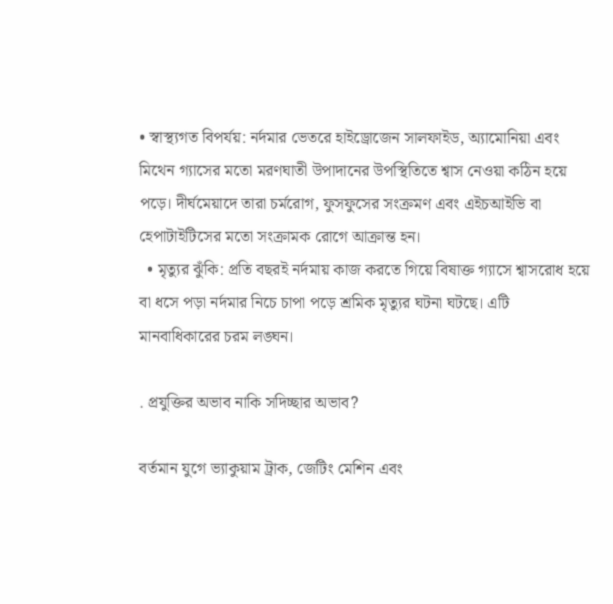• স্বাস্থ্যগত বিপর্যয়: নর্দমার ভেতরে হাইড্রোজেন সালফাইড, অ্যামোনিয়া এবং মিথেন গ্যাসের মতো মরণঘাতী উপাদানের উপস্থিতিতে শ্বাস নেওয়া কঠিন হয়ে পড়ে। দীর্ঘমেয়াদে তারা চর্মরোগ, ফুসফুসের সংক্রমণ এবং এইচআইভি বা হেপাটাইটিসের মতো সংক্রামক রোগে আক্রান্ত হন।
  • মৃত্যুর ঝুঁকি: প্রতি বছরই নর্দমায় কাজ করতে গিয়ে বিষাক্ত গ্যাসে শ্বাসরোধ হয়ে বা ধসে পড়া নর্দমার নিচে চাপা পড়ে শ্রমিক মৃত্যুর ঘটনা ঘটছে। এটি মানবাধিকারের চরম লঙ্ঘন।

. প্রযুক্তির অভাব নাকি সদিচ্ছার অভাব?

বর্তমান যুগে ভ্যাকুয়াম ট্রাক, জেটিং মেশিন এবং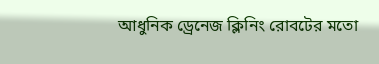আধুনিক ড্রেনেজ ক্লিনিং রোবটের মতো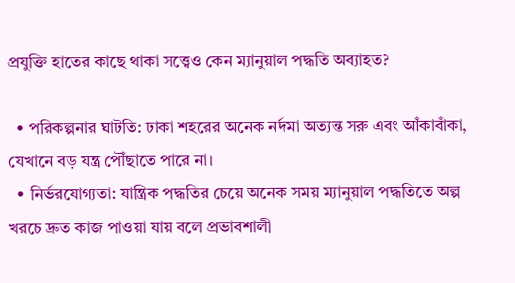প্রযুক্তি হাতের কাছে থাকা সত্ত্বেও কেন ম্যানুয়াল পদ্ধতি অব্যাহত?

  • পরিকল্পনার ঘাটতি: ঢাকা শহরের অনেক নর্দমা অত্যন্ত সরু এবং আঁকাবাঁকা, যেখানে বড় যন্ত্র পৌঁছাতে পারে না।
  • নির্ভরযোগ্যতা: যান্ত্রিক পদ্ধতির চেয়ে অনেক সময় ম্যানুয়াল পদ্ধতিতে অল্প খরচে দ্রুত কাজ পাওয়া যায় বলে প্রভাবশালী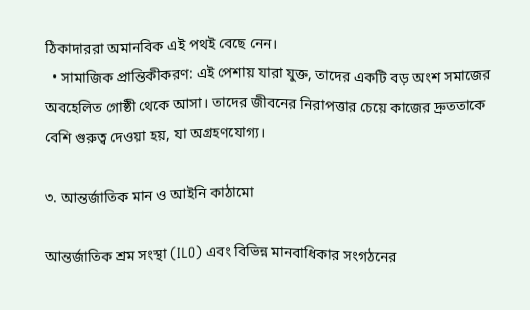ঠিকাদাররা অমানবিক এই পথই বেছে নেন।
  • সামাজিক প্রান্তিকীকরণ: এই পেশায় যারা যুক্ত, তাদের একটি বড় অংশ সমাজের অবহেলিত গোষ্ঠী থেকে আসা। তাদের জীবনের নিরাপত্তার চেয়ে কাজের দ্রুততাকে বেশি গুরুত্ব দেওয়া হয়, যা অগ্রহণযোগ্য।

৩. আন্তর্জাতিক মান ও আইনি কাঠামো

আন্তর্জাতিক শ্রম সংস্থা (ILO) এবং বিভিন্ন মানবাধিকার সংগঠনের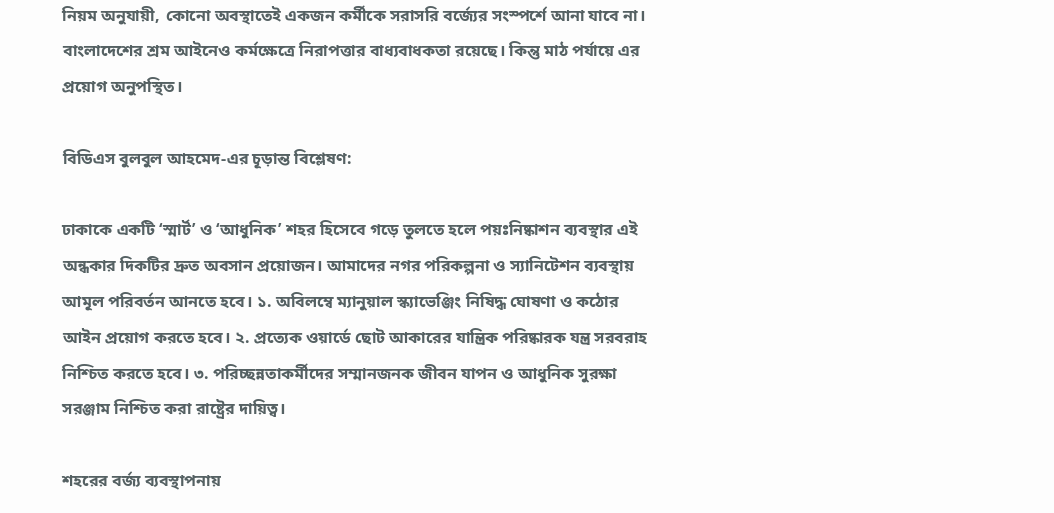নিয়ম অনুযায়ী, কোনো অবস্থাতেই একজন কর্মীকে সরাসরি বর্জ্যের সংস্পর্শে আনা যাবে না। বাংলাদেশের শ্রম আইনেও কর্মক্ষেত্রে নিরাপত্তার বাধ্যবাধকতা রয়েছে। কিন্তু মাঠ পর্যায়ে এর প্রয়োগ অনুপস্থিত।

বিডিএস বুলবুল আহমেদ-এর চূড়ান্ত বিশ্লেষণ:

ঢাকাকে একটি ‘স্মার্ট’ ও ‘আধুনিক’ শহর হিসেবে গড়ে তুলতে হলে পয়ঃনিষ্কাশন ব্যবস্থার এই অন্ধকার দিকটির দ্রুত অবসান প্রয়োজন। আমাদের নগর পরিকল্পনা ও স্যানিটেশন ব্যবস্থায় আমূল পরিবর্তন আনতে হবে। ১. অবিলম্বে ম্যানুয়াল স্ক্যাভেঞ্জিং নিষিদ্ধ ঘোষণা ও কঠোর আইন প্রয়োগ করতে হবে। ২. প্রত্যেক ওয়ার্ডে ছোট আকারের যান্ত্রিক পরিষ্কারক যন্ত্র সরবরাহ নিশ্চিত করতে হবে। ৩. পরিচ্ছন্নতাকর্মীদের সম্মানজনক জীবন যাপন ও আধুনিক সুরক্ষা সরঞ্জাম নিশ্চিত করা রাষ্ট্রের দায়িত্ব।

শহরের বর্জ্য ব্যবস্থাপনায়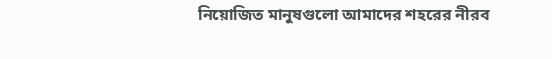নিয়োজিত মানুষগুলো আমাদের শহরের নীরব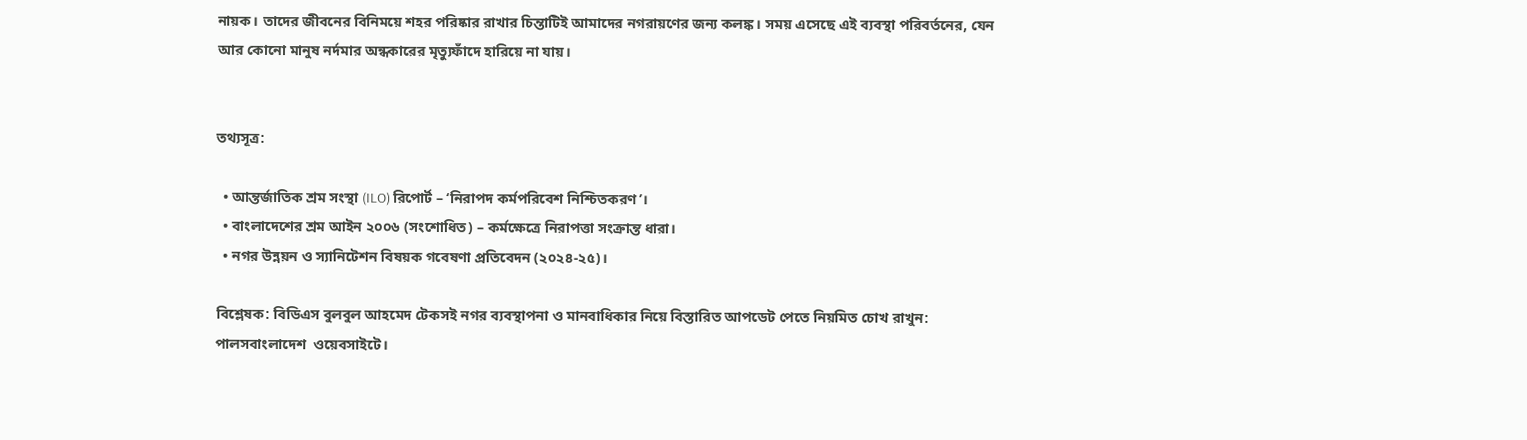নায়ক। তাদের জীবনের বিনিময়ে শহর পরিষ্কার রাখার চিন্তাটিই আমাদের নগরায়ণের জন্য কলঙ্ক। সময় এসেছে এই ব্যবস্থা পরিবর্তনের, যেন আর কোনো মানুষ নর্দমার অন্ধকারের মৃত্যুফাঁদে হারিয়ে না যায়।


তথ্যসূত্র:

  • আন্তর্জাতিক শ্রম সংস্থা (ILO) রিপোর্ট – ‘নিরাপদ কর্মপরিবেশ নিশ্চিতকরণ’।
  • বাংলাদেশের শ্রম আইন ২০০৬ (সংশোধিত) – কর্মক্ষেত্রে নিরাপত্তা সংক্রান্ত ধারা।
  • নগর উন্নয়ন ও স্যানিটেশন বিষয়ক গবেষণা প্রতিবেদন (২০২৪-২৫)।

বিশ্লেষক: বিডিএস বুলবুল আহমেদ টেকসই নগর ব্যবস্থাপনা ও মানবাধিকার নিয়ে বিস্তারিত আপডেট পেতে নিয়মিত চোখ রাখুন: পালসবাংলাদেশ  ওয়েবসাইটে।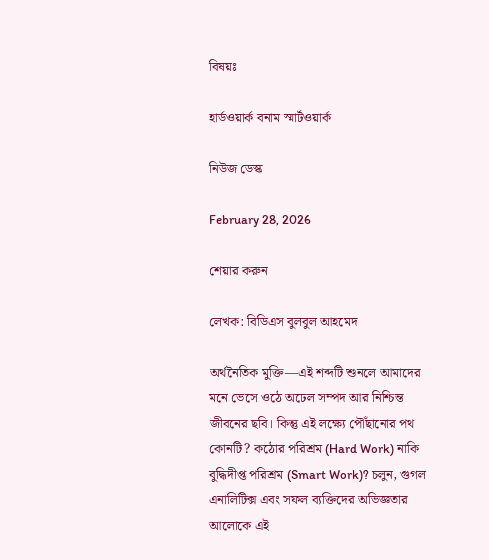বিষয়ঃ

হার্ডওয়ার্ক বনাম স্মার্টওয়ার্ক

নিউজ ডেস্ক

February 28, 2026

শেয়ার করুন

লেখক: বিডিএস বুলবুল আহমেদ

অর্থনৈতিক মুক্তি—এই শব্দটি শুনলে আমাদের মনে ভেসে ওঠে অঢেল সম্পদ আর নিশ্চিন্ত জীবনের ছবি। কিন্তু এই লক্ষ্যে পৌঁছানোর পথ কোনটি? কঠোর পরিশ্রম (Hard Work) নাকি বুদ্ধিদীপ্ত পরিশ্রম (Smart Work)? চলুন, গুগল এনালিটিক্স এবং সফল ব্যক্তিদের অভিজ্ঞতার আলোকে এই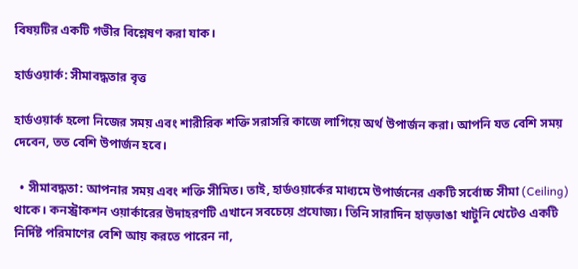বিষয়টির একটি গভীর বিশ্লেষণ করা যাক।

হার্ডওয়ার্ক: সীমাবদ্ধতার বৃত্ত

হার্ডওয়ার্ক হলো নিজের সময় এবং শারীরিক শক্তি সরাসরি কাজে লাগিয়ে অর্থ উপার্জন করা। আপনি যত বেশি সময় দেবেন, তত বেশি উপার্জন হবে।

  • সীমাবদ্ধতা: আপনার সময় এবং শক্তি সীমিত। তাই, হার্ডওয়ার্কের মাধ্যমে উপার্জনের একটি সর্বোচ্চ সীমা (Ceiling) থাকে। কনস্ট্রাকশন ওয়ার্কারের উদাহরণটি এখানে সবচেয়ে প্রযোজ্য। তিনি সারাদিন হাড়ভাঙা খাটুনি খেটেও একটি নির্দিষ্ট পরিমাণের বেশি আয় করতে পারেন না,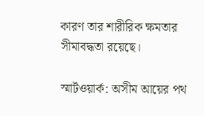কারণ তার শারীরিক ক্ষমতার সীমাবদ্ধতা রয়েছে।

স্মার্টওয়ার্ক: অসীম আয়ের পথ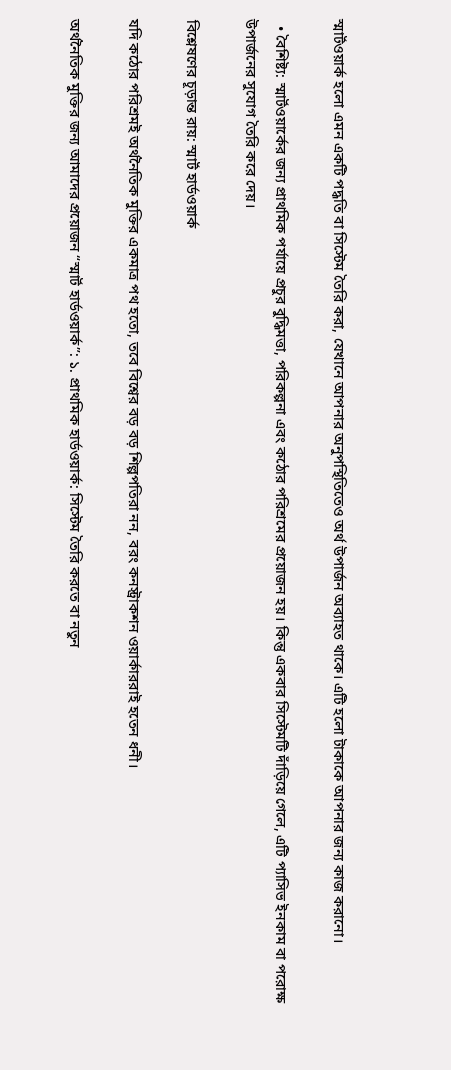স্মার্টওয়ার্ক হলো এমন একটি পদ্ধতি বা সিস্টেম তৈরি করা, যেখানে আপনার অনুপস্থিতিতেও অর্থ উপার্জন অব্যাহত থাকে। এটি হলো টাকাকে আপনার জন্য কাজ করানো।

  • বৈশিষ্ট্য: স্মার্টওয়ার্কের জন্য প্রাথমিক পর্যায়ে প্রচুর বুদ্ধিমত্তা, পরিকল্পনা এবং কঠোর পরিশ্রমের প্রয়োজন হয়। কিন্তু একবার সিস্টেমটি দাঁড়িয়ে গেলে, এটি প্যাসিভ ইনকাম বা পরোক্ষ উপার্জনের সুযোগ তৈরি করে দেয়।

বিশ্লেষণের চূড়ান্ত রায়: স্মার্ট হার্ডওয়ার্ক

যদি কঠোর পরিশ্রমই অর্থনৈতিক মুক্তির একমাত্র পথ হতো, তবে বিশ্বের বড় বড় শিল্পপতিরা নন, বরং কনস্ট্রাকশন ওয়ার্কাররাই হতেন ধনী।

অর্থনৈতিক মুক্তির জন্য আমাদের প্রয়োজন “স্মার্ট হার্ডওয়ার্ক”: ১. প্রাথমিক হার্ডওয়ার্ক: সিস্টেম তৈরি করতে বা নতুন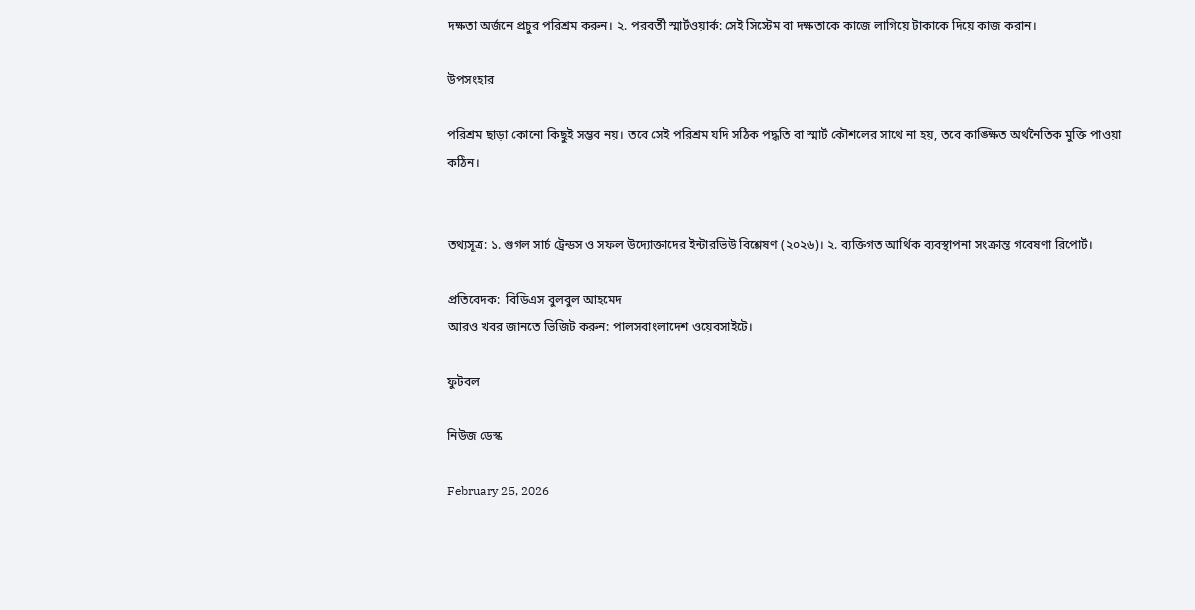দক্ষতা অর্জনে প্রচুর পরিশ্রম করুন। ২. পরবর্তী স্মার্টওয়ার্ক: সেই সিস্টেম বা দক্ষতাকে কাজে লাগিয়ে টাকাকে দিয়ে কাজ করান।

উপসংহার

পরিশ্রম ছাড়া কোনো কিছুই সম্ভব নয়। তবে সেই পরিশ্রম যদি সঠিক পদ্ধতি বা স্মার্ট কৌশলের সাথে না হয়, তবে কাঙ্ক্ষিত অর্থনৈতিক মুক্তি পাওয়া কঠিন।


তথ্যসূত্র: ১. গুগল সার্চ ট্রেন্ডস ও সফল উদ্যোক্তাদের ইন্টারভিউ বিশ্লেষণ (২০২৬)। ২. ব্যক্তিগত আর্থিক ব্যবস্থাপনা সংক্রান্ত গবেষণা রিপোর্ট।

প্রতিবেদক:  বিডিএস বুলবুল আহমেদ
আরও খবর জানতে ভিজিট করুন: পালসবাংলাদেশ ওয়েবসাইটে।

ফুটবল

নিউজ ডেস্ক

February 25, 2026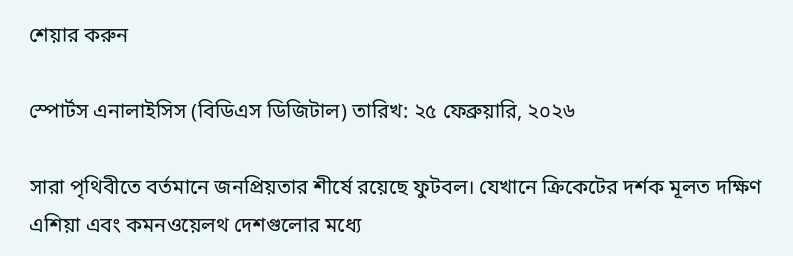শেয়ার করুন

স্পোর্টস এনালাইসিস (বিডিএস ডিজিটাল) তারিখ: ২৫ ফেব্রুয়ারি, ২০২৬

সারা পৃথিবীতে বর্তমানে জনপ্রিয়তার শীর্ষে রয়েছে ফুটবল। যেখানে ক্রিকেটের দর্শক মূলত দক্ষিণ এশিয়া এবং কমনওয়েলথ দেশগুলোর মধ্যে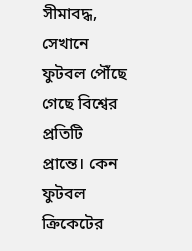সীমাবদ্ধ, সেখানে ফুটবল পৌঁছে গেছে বিশ্বের প্রতিটি প্রান্তে। কেন ফুটবল ক্রিকেটের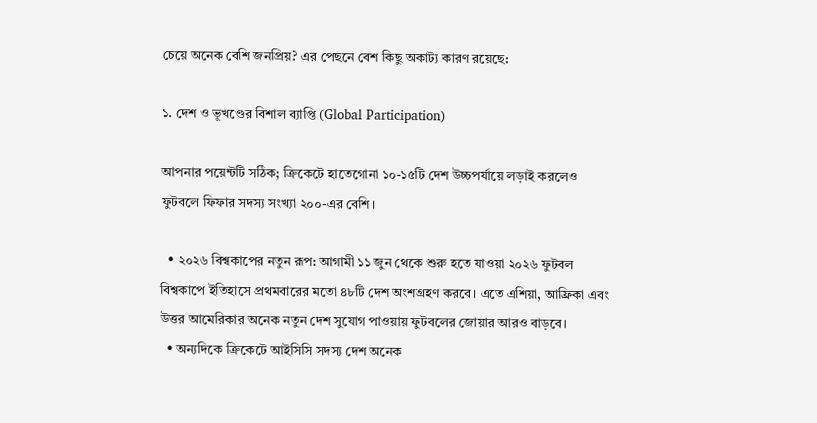চেয়ে অনেক বেশি জনপ্রিয়? এর পেছনে বেশ কিছু অকাট্য কারণ রয়েছে:

১. দেশ ও ভূখণ্ডের বিশাল ব্যাপ্তি (Global Participation)

আপনার পয়েন্টটি সঠিক; ক্রিকেটে হাতেগোনা ১০-১৫টি দেশ উচ্চপর্যায়ে লড়াই করলেও ফুটবলে ফিফার সদস্য সংখ্যা ২০০-এর বেশি।

  • ২০২৬ বিশ্বকাপের নতুন রূপ: আগামী ১১ জুন থেকে শুরু হতে যাওয়া ২০২৬ ফুটবল বিশ্বকাপে ইতিহাসে প্রথমবারের মতো ৪৮টি দেশ অংশগ্রহণ করবে। এতে এশিয়া, আফ্রিকা এবং উত্তর আমেরিকার অনেক নতুন দেশ সুযোগ পাওয়ায় ফুটবলের জোয়ার আরও বাড়বে।
  • অন্যদিকে ক্রিকেটে আইসিসি সদস্য দেশ অনেক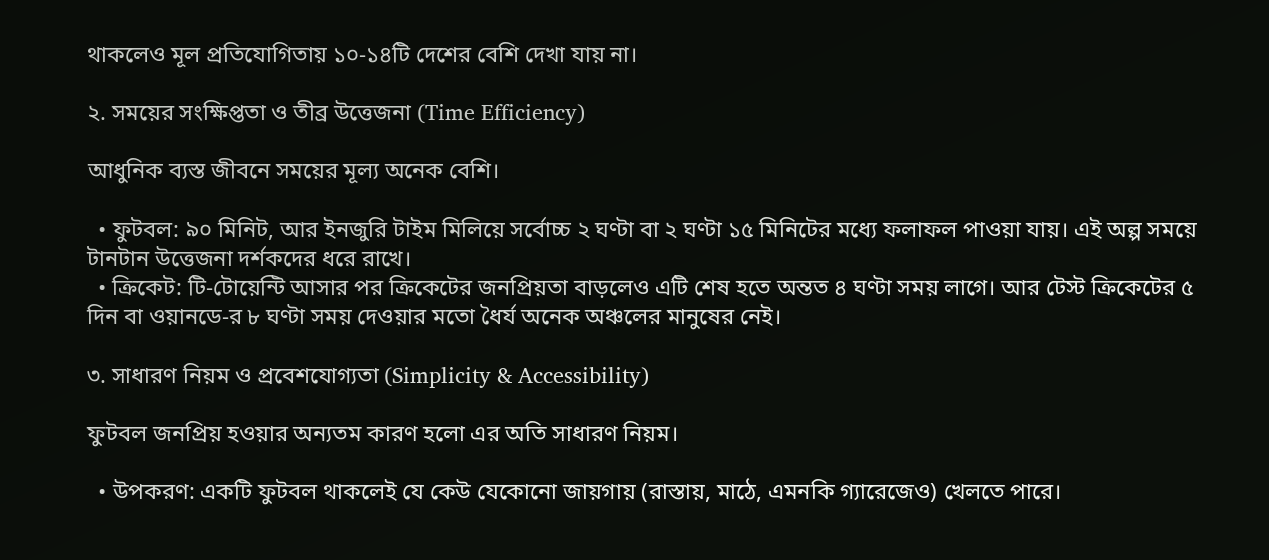থাকলেও মূল প্রতিযোগিতায় ১০-১৪টি দেশের বেশি দেখা যায় না।

২. সময়ের সংক্ষিপ্ততা ও তীব্র উত্তেজনা (Time Efficiency)

আধুনিক ব্যস্ত জীবনে সময়ের মূল্য অনেক বেশি।

  • ফুটবল: ৯০ মিনিট, আর ইনজুরি টাইম মিলিয়ে সর্বোচ্চ ২ ঘণ্টা বা ২ ঘণ্টা ১৫ মিনিটের মধ্যে ফলাফল পাওয়া যায়। এই অল্প সময়ে টানটান উত্তেজনা দর্শকদের ধরে রাখে।
  • ক্রিকেট: টি-টোয়েন্টি আসার পর ক্রিকেটের জনপ্রিয়তা বাড়লেও এটি শেষ হতে অন্তত ৪ ঘণ্টা সময় লাগে। আর টেস্ট ক্রিকেটের ৫ দিন বা ওয়ানডে-র ৮ ঘণ্টা সময় দেওয়ার মতো ধৈর্য অনেক অঞ্চলের মানুষের নেই।

৩. সাধারণ নিয়ম ও প্রবেশযোগ্যতা (Simplicity & Accessibility)

ফুটবল জনপ্রিয় হওয়ার অন্যতম কারণ হলো এর অতি সাধারণ নিয়ম।

  • উপকরণ: একটি ফুটবল থাকলেই যে কেউ যেকোনো জায়গায় (রাস্তায়, মাঠে, এমনকি গ্যারেজেও) খেলতে পারে।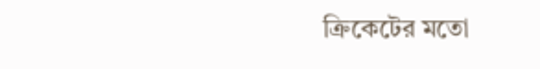ক্রিকেটের মতো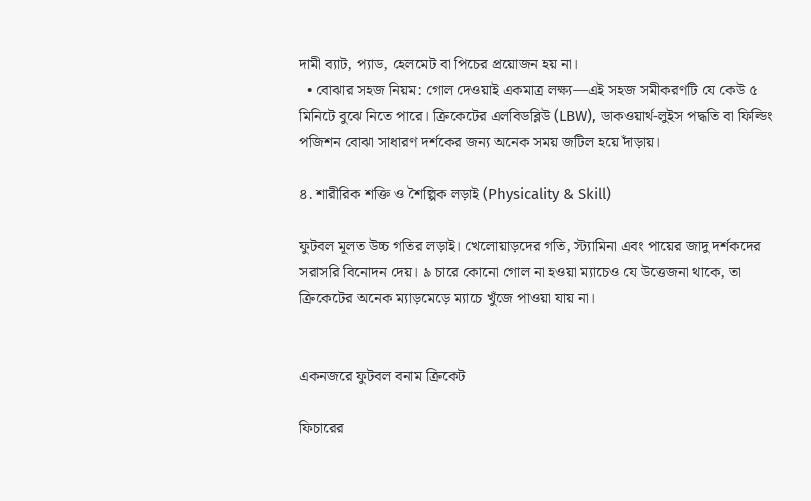দামী ব্যাট, প্যাড, হেলমেট বা পিচের প্রয়োজন হয় না।
  • বোঝার সহজ নিয়ম: গোল দেওয়াই একমাত্র লক্ষ্য—এই সহজ সমীকরণটি যে কেউ ৫ মিনিটে বুঝে নিতে পারে। ক্রিকেটের এলবিডব্লিউ (LBW), ডাকওয়ার্থ-লুইস পদ্ধতি বা ফিল্ডিং পজিশন বোঝা সাধারণ দর্শকের জন্য অনেক সময় জটিল হয়ে দাঁড়ায়।

৪. শারীরিক শক্তি ও শৈল্পিক লড়াই (Physicality & Skill)

ফুটবল মূলত উচ্চ গতির লড়াই। খেলোয়াড়দের গতি, স্ট্যামিনা এবং পায়ের জাদু দর্শকদের সরাসরি বিনোদন দেয়। ৯ চারে কোনো গোল না হওয়া ম্যাচেও যে উত্তেজনা থাকে, তা ক্রিকেটের অনেক ম্যাড়মেড়ে ম্যাচে খুঁজে পাওয়া যায় না।


একনজরে ফুটবল বনাম ক্রিকেট

ফিচারের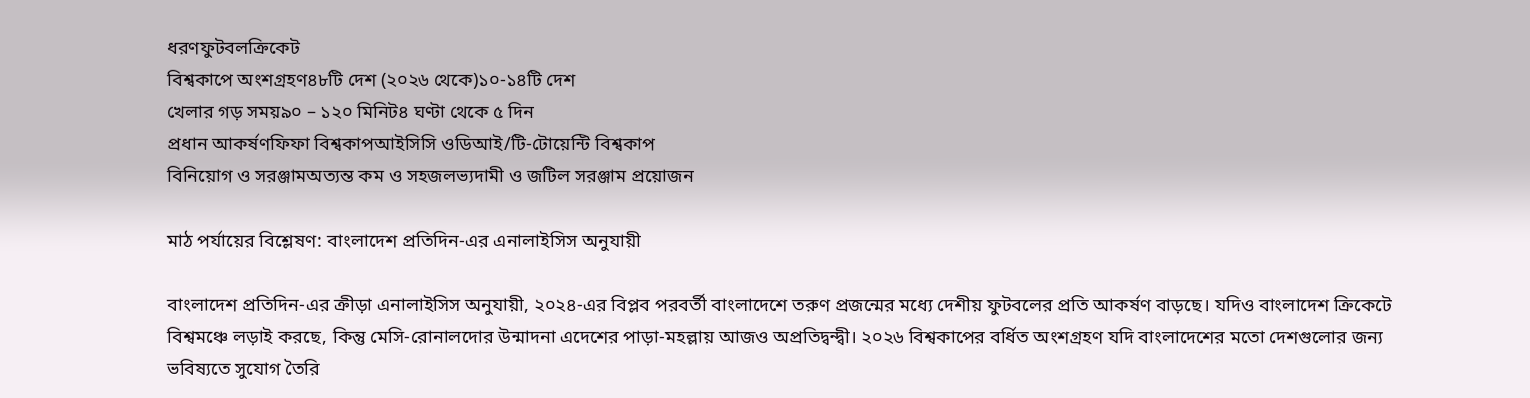ধরণফুটবলক্রিকেট
বিশ্বকাপে অংশগ্রহণ৪৮টি দেশ (২০২৬ থেকে)১০-১৪টি দেশ
খেলার গড় সময়৯০ – ১২০ মিনিট৪ ঘণ্টা থেকে ৫ দিন
প্রধান আকর্ষণফিফা বিশ্বকাপআইসিসি ওডিআই/টি-টোয়েন্টি বিশ্বকাপ
বিনিয়োগ ও সরঞ্জামঅত্যন্ত কম ও সহজলভ্যদামী ও জটিল সরঞ্জাম প্রয়োজন

মাঠ পর্যায়ের বিশ্লেষণ: বাংলাদেশ প্রতিদিন-এর এনালাইসিস অনুযায়ী

বাংলাদেশ প্রতিদিন-এর ক্রীড়া এনালাইসিস অনুযায়ী, ২০২৪-এর বিপ্লব পরবর্তী বাংলাদেশে তরুণ প্রজন্মের মধ্যে দেশীয় ফুটবলের প্রতি আকর্ষণ বাড়ছে। যদিও বাংলাদেশ ক্রিকেটে বিশ্বমঞ্চে লড়াই করছে, কিন্তু মেসি-রোনালদোর উন্মাদনা এদেশের পাড়া-মহল্লায় আজও অপ্রতিদ্বন্দ্বী। ২০২৬ বিশ্বকাপের বর্ধিত অংশগ্রহণ যদি বাংলাদেশের মতো দেশগুলোর জন্য ভবিষ্যতে সুযোগ তৈরি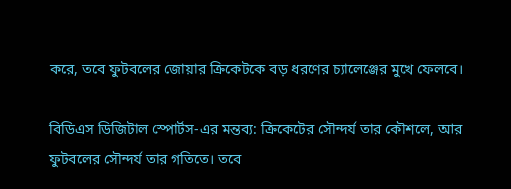করে, তবে ফুটবলের জোয়ার ক্রিকেটকে বড় ধরণের চ্যালেঞ্জের মুখে ফেলবে।

বিডিএস ডিজিটাল স্পোর্টস-এর মন্তব্য: ক্রিকেটের সৌন্দর্য তার কৌশলে, আর ফুটবলের সৌন্দর্য তার গতিতে। তবে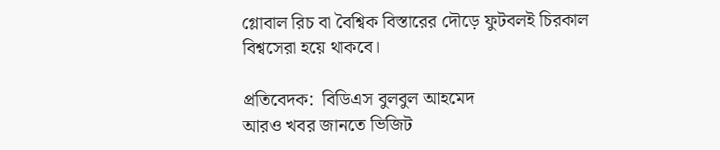গ্লোবাল রিচ বা বৈশ্বিক বিস্তারের দৌড়ে ফুটবলই চিরকাল বিশ্বসেরা হয়ে থাকবে।

প্রতিবেদক:  বিডিএস বুলবুল আহমেদ
আরও খবর জানতে ভিজিট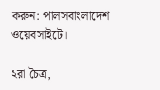করুন: পালসবাংলাদেশ ওয়েবসাইটে।

২রা চৈত্র,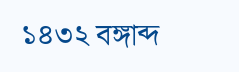১৪৩২ বঙ্গাব্দ